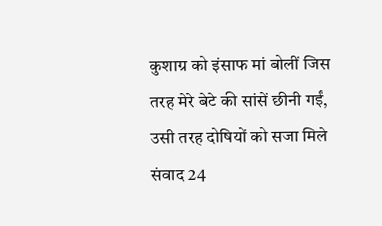कुशाग्र को इंसाफ मां बोलीं जिस तरह मेरे बेटे की सांसें छीनी गईं, उसी तरह दोषियों को सजा मिले
संवाद 24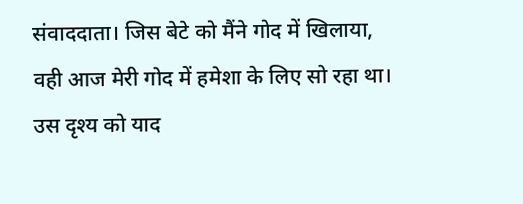संवाददाता। जिस बेटे को मैंने गोद में खिलाया, वही आज मेरी गोद में हमेशा के लिए सो रहा था। उस दृश्य को याद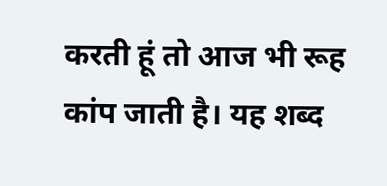करती हूं तो आज भी रूह कांप जाती है। यह शब्द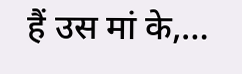हैं उस मां के,…